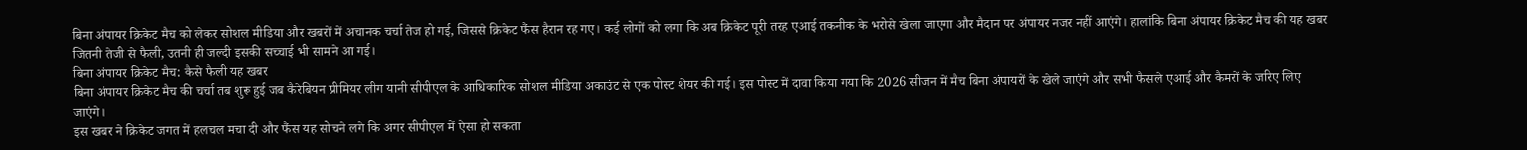बिना अंपायर क्रिकेट मैच को लेकर सोशल मीडिया और खबरों में अचानक चर्चा तेज हो गई, जिससे क्रिकेट फैंस हैरान रह गए। कई लोगों को लगा कि अब क्रिकेट पूरी तरह एआई तकनीक के भरोसे खेला जाएगा और मैदान पर अंपायर नजर नहीं आएंगे। हालांकि बिना अंपायर क्रिकेट मैच की यह खबर जितनी तेजी से फैली, उतनी ही जल्दी इसकी सच्चाई भी सामने आ गई।
बिना अंपायर क्रिकेट मैच: कैसे फैली यह खबर
बिना अंपायर क्रिकेट मैच की चर्चा तब शुरू हुई जब कैरेबियन प्रीमियर लीग यानी सीपीएल के आधिकारिक सोशल मीडिया अकाउंट से एक पोस्ट शेयर की गई। इस पोस्ट में दावा किया गया कि 2026 सीजन में मैच बिना अंपायरों के खेले जाएंगे और सभी फैसले एआई और कैमरों के जरिए लिए जाएंगे।
इस खबर ने क्रिकेट जगत में हलचल मचा दी और फैंस यह सोचने लगे कि अगर सीपीएल में ऐसा हो सकता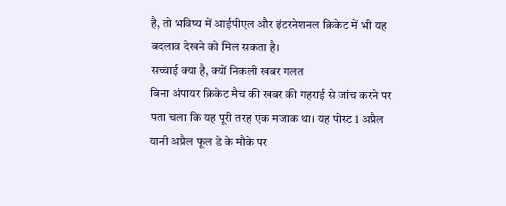है, तो भविष्य में आईपीएल और इंटरनेशनल क्रिकेट में भी यह बदलाव देखने को मिल सकता है।
सच्चाई क्या है, क्यों निकली खबर गलत
बिना अंपायर क्रिकेट मैच की खबर की गहराई से जांच करने पर पता चला कि यह पूरी तरह एक मजाक था। यह पोस्ट 1 अप्रैल यानी अप्रैल फूल डे के मौके पर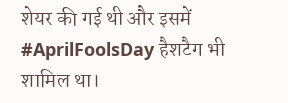शेयर की गई थी और इसमें #AprilFoolsDay हैशटैग भी शामिल था।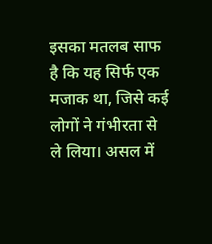इसका मतलब साफ है कि यह सिर्फ एक मजाक था, जिसे कई लोगों ने गंभीरता से ले लिया। असल में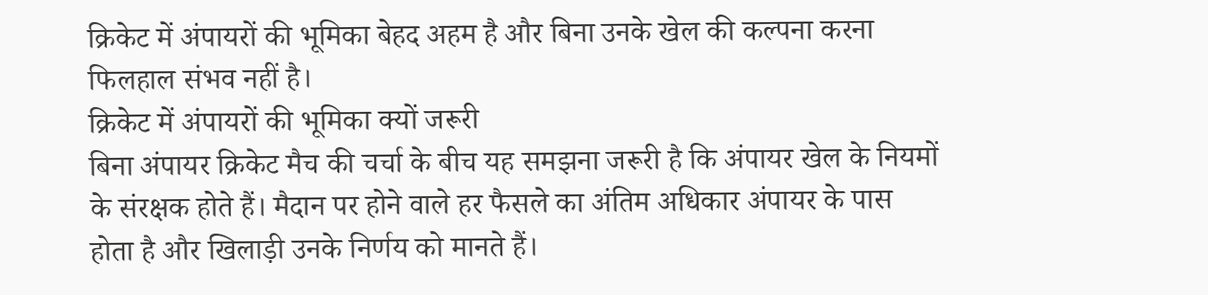क्रिकेट में अंपायरों की भूमिका बेहद अहम है और बिना उनके खेल की कल्पना करना फिलहाल संभव नहीं है।
क्रिकेट में अंपायरों की भूमिका क्यों जरूरी
बिना अंपायर क्रिकेट मैच की चर्चा के बीच यह समझना जरूरी है कि अंपायर खेल के नियमों के संरक्षक होते हैं। मैदान पर होने वाले हर फैसले का अंतिम अधिकार अंपायर के पास होता है और खिलाड़ी उनके निर्णय को मानते हैं।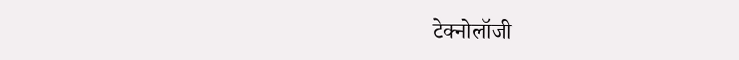टेक्नोलॉजी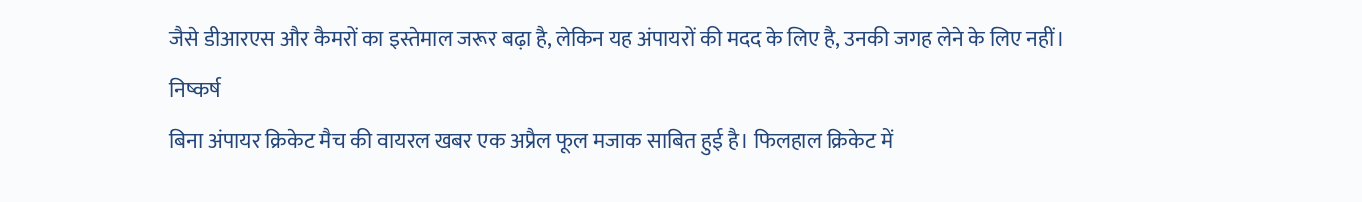जैसे डीआरएस और कैमरों का इस्तेमाल जरूर बढ़ा है, लेकिन यह अंपायरों की मदद के लिए है, उनकी जगह लेने के लिए नहीं।
निष्कर्ष
बिना अंपायर क्रिकेट मैच की वायरल खबर एक अप्रैल फूल मजाक साबित हुई है। फिलहाल क्रिकेट में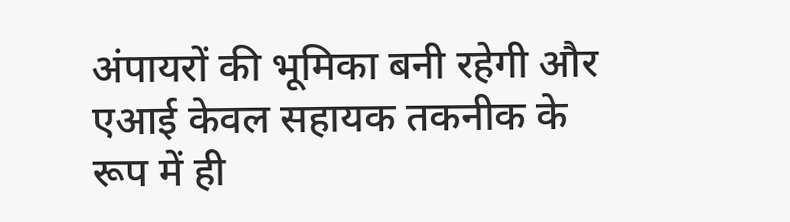अंपायरों की भूमिका बनी रहेगी और एआई केवल सहायक तकनीक के रूप में ही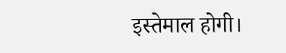इस्तेमाल होगी।